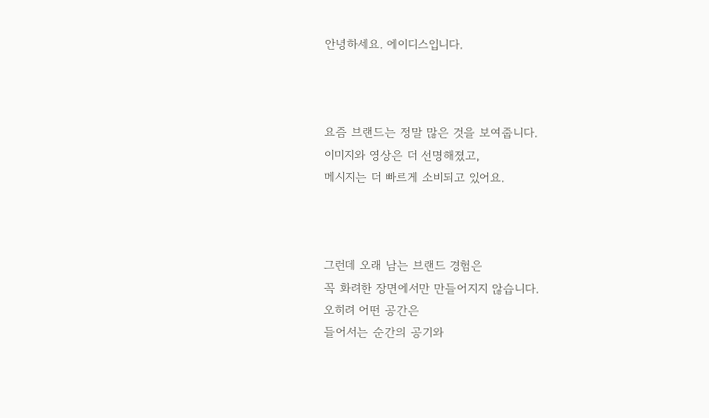안녕하세요. 에이디스입니다.



요즘 브랜드는 정말 많은 것을 보여줍니다.
이미지와 영상은 더 선명해졌고,
메시지는 더 빠르게 소비되고 있어요.



그런데 오래 남는 브랜드 경험은
꼭 화려한 장면에서만 만들어지지 않습니다.
오히려 어떤 공간은
들어서는 순간의 공기와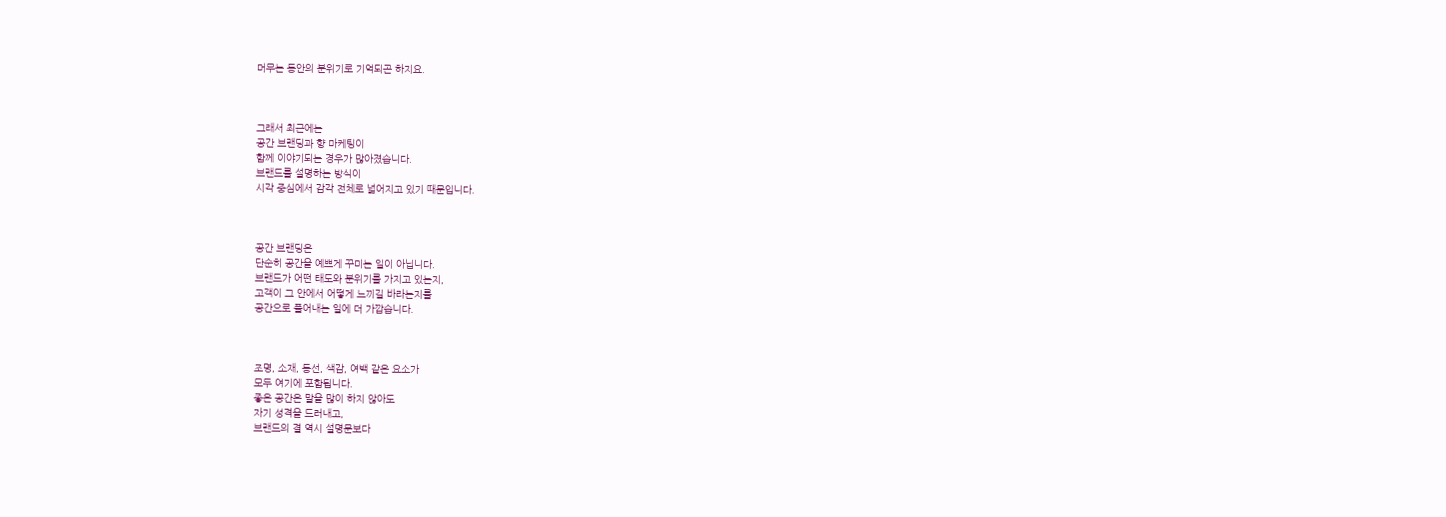머무는 동안의 분위기로 기억되곤 하지요.



그래서 최근에는
공간 브랜딩과 향 마케팅이
함께 이야기되는 경우가 많아졌습니다.
브랜드를 설명하는 방식이
시각 중심에서 감각 전체로 넓어지고 있기 때문입니다.



공간 브랜딩은
단순히 공간을 예쁘게 꾸미는 일이 아닙니다.
브랜드가 어떤 태도와 분위기를 가지고 있는지,
고객이 그 안에서 어떻게 느끼길 바라는지를
공간으로 풀어내는 일에 더 가깝습니다.



조명, 소재, 동선, 색감, 여백 같은 요소가
모두 여기에 포함됩니다.
좋은 공간은 말을 많이 하지 않아도
자기 성격을 드러내고,
브랜드의 결 역시 설명문보다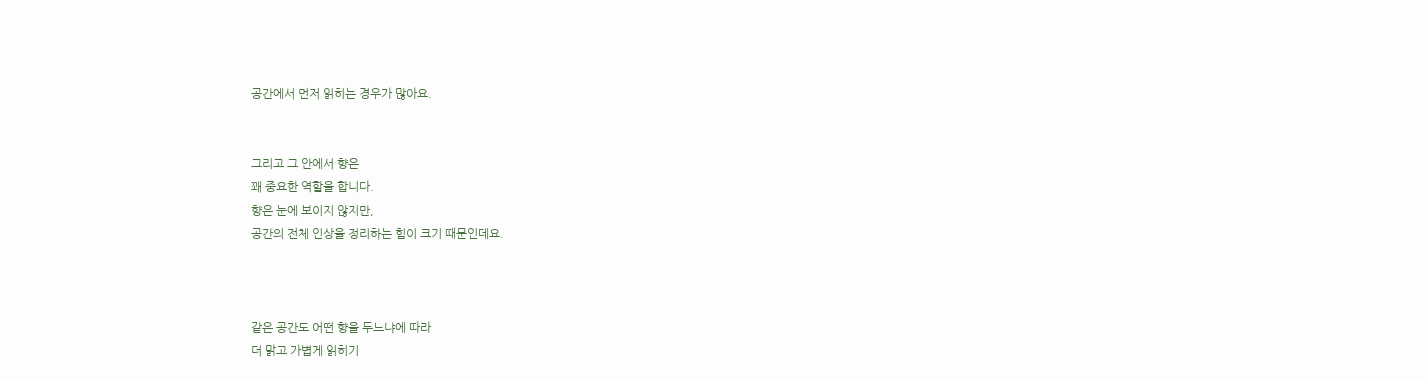공간에서 먼저 읽히는 경우가 많아요.


그리고 그 안에서 향은
꽤 중요한 역할을 합니다.
향은 눈에 보이지 않지만,
공간의 전체 인상을 정리하는 힘이 크기 때문인데요.



같은 공간도 어떤 향을 두느냐에 따라
더 맑고 가볍게 읽히기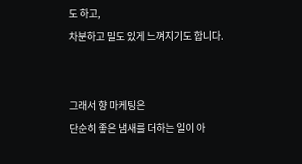도 하고,
차분하고 밀도 있게 느껴지기도 합니다.


그래서 향 마케팅은
단순히 좋은 냄새를 더하는 일이 아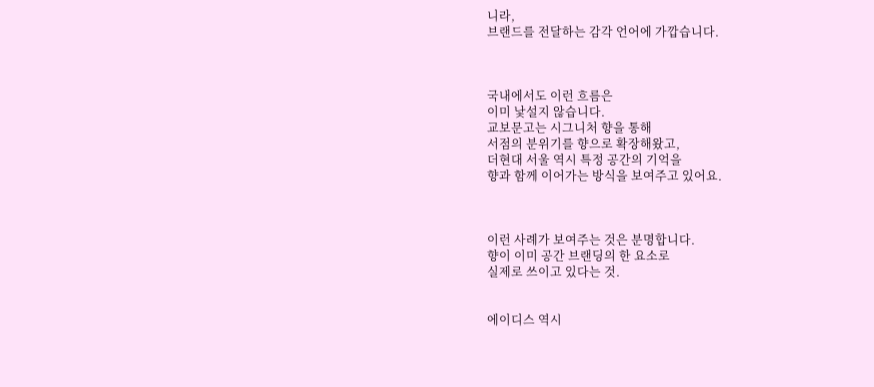니라,
브랜드를 전달하는 감각 언어에 가깝습니다.



국내에서도 이런 흐름은
이미 낯설지 않습니다.
교보문고는 시그니처 향을 통해
서점의 분위기를 향으로 확장해왔고,
더현대 서울 역시 특정 공간의 기억을
향과 함께 이어가는 방식을 보여주고 있어요.



이런 사례가 보여주는 것은 분명합니다.
향이 이미 공간 브랜딩의 한 요소로
실제로 쓰이고 있다는 것.


에이디스 역시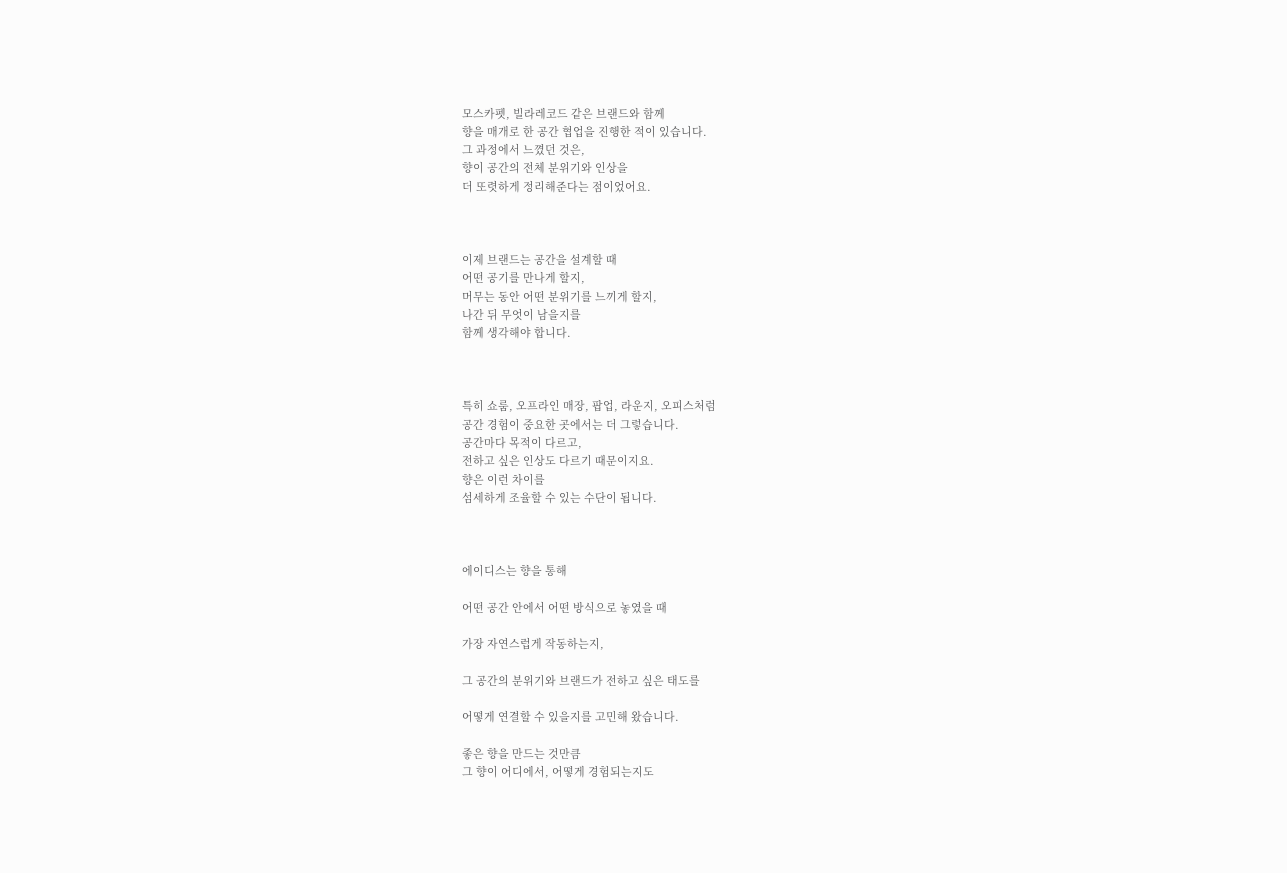모스카펫, 빌라레코드 같은 브랜드와 함께
향을 매개로 한 공간 협업을 진행한 적이 있습니다.
그 과정에서 느꼈던 것은,
향이 공간의 전체 분위기와 인상을
더 또렷하게 정리해준다는 점이었어요.



이제 브랜드는 공간을 설계할 때
어떤 공기를 만나게 할지,
머무는 동안 어떤 분위기를 느끼게 할지,
나간 뒤 무엇이 남을지를
함께 생각해야 합니다.



특히 쇼룸, 오프라인 매장, 팝업, 라운지, 오피스처럼
공간 경험이 중요한 곳에서는 더 그렇습니다.
공간마다 목적이 다르고,
전하고 싶은 인상도 다르기 때문이지요.
향은 이런 차이를
섬세하게 조율할 수 있는 수단이 됩니다.



에이디스는 향을 통해

어떤 공간 안에서 어떤 방식으로 놓였을 때

가장 자연스럽게 작동하는지,

그 공간의 분위기와 브랜드가 전하고 싶은 태도를

어떻게 연결할 수 있을지를 고민해 왔습니다.

좋은 향을 만드는 것만큼
그 향이 어디에서, 어떻게 경험되는지도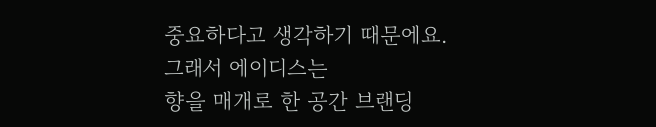중요하다고 생각하기 때문에요.
그래서 에이디스는
향을 매개로 한 공간 브랜딩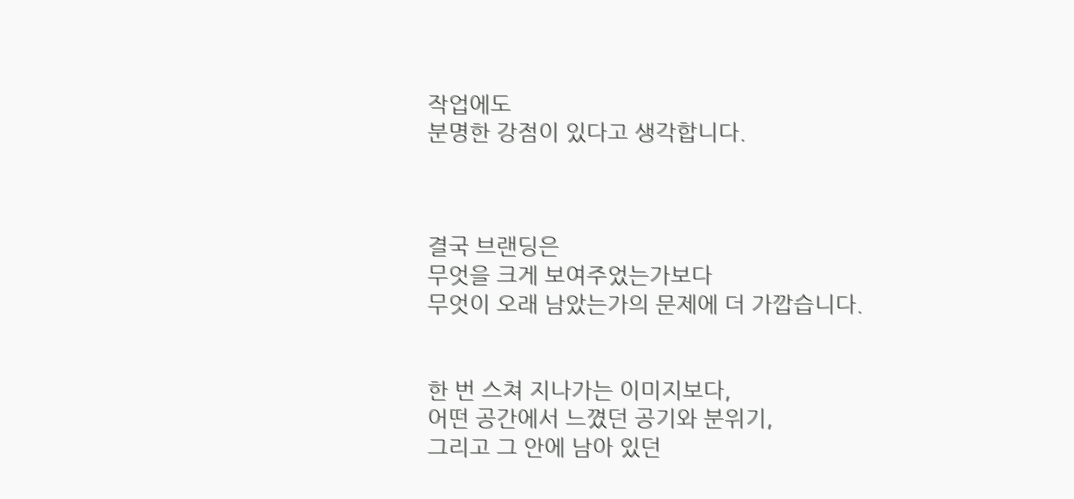작업에도
분명한 강점이 있다고 생각합니다.



결국 브랜딩은
무엇을 크게 보여주었는가보다
무엇이 오래 남았는가의 문제에 더 가깝습니다.


한 번 스쳐 지나가는 이미지보다,
어떤 공간에서 느꼈던 공기와 분위기,
그리고 그 안에 남아 있던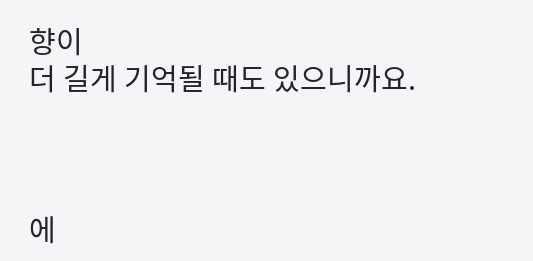향이
더 길게 기억될 때도 있으니까요.



에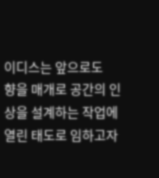이디스는 앞으로도
향을 매개로 공간의 인상을 설계하는 작업에
열린 태도로 임하고자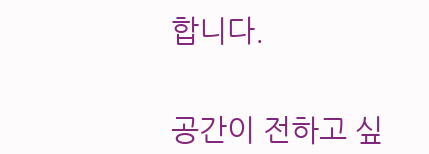합니다.


공간이 전하고 싶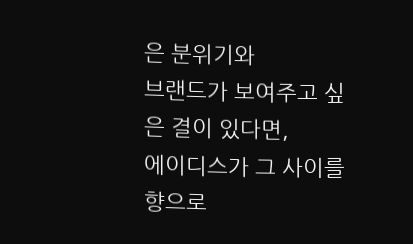은 분위기와
브랜드가 보여주고 싶은 결이 있다면,
에이디스가 그 사이를 향으로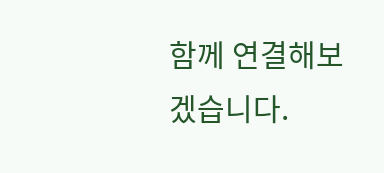함께 연결해보겠습니다.